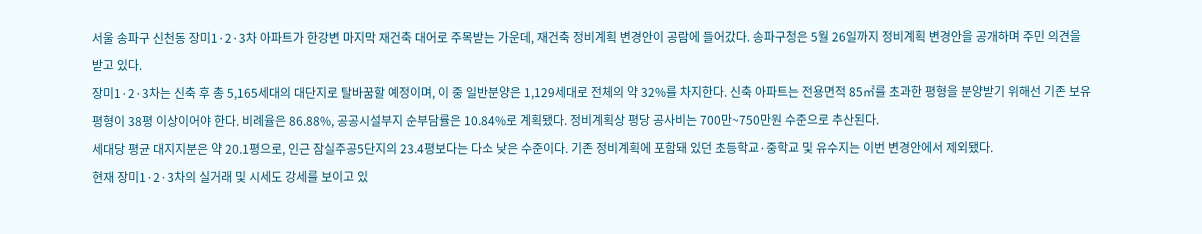서울 송파구 신천동 장미1·2·3차 아파트가 한강변 마지막 재건축 대어로 주목받는 가운데, 재건축 정비계획 변경안이 공람에 들어갔다. 송파구청은 5월 26일까지 정비계획 변경안을 공개하며 주민 의견을 받고 있다.
장미1·2·3차는 신축 후 총 5,165세대의 대단지로 탈바꿈할 예정이며, 이 중 일반분양은 1,129세대로 전체의 약 32%를 차지한다. 신축 아파트는 전용면적 85㎡를 초과한 평형을 분양받기 위해선 기존 보유평형이 38평 이상이어야 한다. 비례율은 86.88%, 공공시설부지 순부담률은 10.84%로 계획됐다. 정비계획상 평당 공사비는 700만~750만원 수준으로 추산된다.
세대당 평균 대지지분은 약 20.1평으로, 인근 잠실주공5단지의 23.4평보다는 다소 낮은 수준이다. 기존 정비계획에 포함돼 있던 초등학교·중학교 및 유수지는 이번 변경안에서 제외됐다.
현재 장미1·2·3차의 실거래 및 시세도 강세를 보이고 있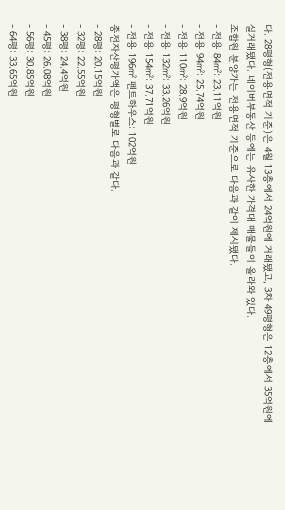다. 28평형(전용면적 기준)은 4월 13층에서 24억원에 거래됐고, 3차 49평형은 12층에서 35억원에 실거래됐다. 네이버부동산 등에는 유사한 가격대 매물들이 올라와 있다.
조합원 분양가는 전용면적 기준으로 다음과 같이 제시됐다.
- 전용 84㎡: 23.11억원
- 전용 94㎡: 25.74억원
- 전용 110㎡: 28.9억원
- 전용 132㎡: 33.26억원
- 전용 154㎡: 37.71억원
- 전용 196㎡ 펜트하우스: 102억원
종전자산평가액은 평형별로 다음과 같다.
- 28평: 20.15억원
- 32평: 22.55억원
- 38평: 24.4억원
- 45평: 26.08억원
- 56평: 30.85억원
- 64평: 33.65억원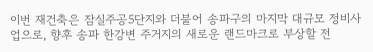이번 재건축은 잠실주공5단지와 더불어 송파구의 마지막 대규모 정비사업으로, 향후 송파 한강변 주거지의 새로운 랜드마크로 부상할 전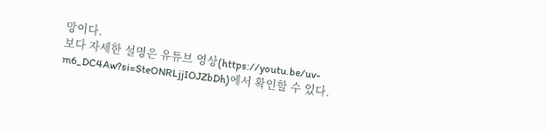망이다.
보다 자세한 설명은 유튜브 영상(https://youtu.be/uv-m6_DC4Aw?si=SteONRLjjIOJZbDh)에서 확인할 수 있다.